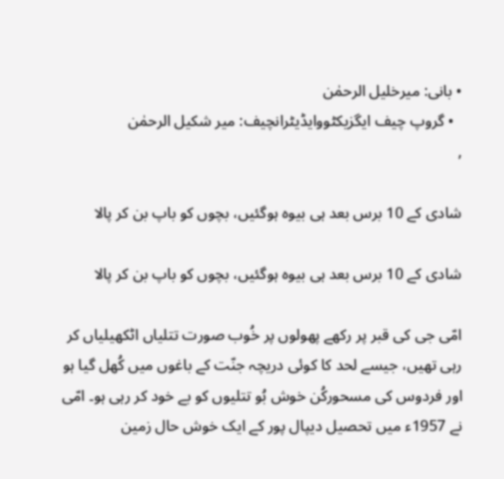• بانی: میرخلیل الرحمٰن
  • گروپ چیف ایگزیکٹووایڈیٹرانچیف: میر شکیل الرحمٰن
,

شادی کے 10 برس بعد ہی بیوہ ہوگئیں، بچوں کو باپ بن کر پالا

شادی کے 10 برس بعد ہی بیوہ ہوگئیں، بچوں کو باپ بن کر پالا

امّی جی کی قبر پر رکھے پھولوں پر خُوب صورت تتلیاں اٹکھیلیاں کر رہی تھیں، جیسے لحد کا کوئی دریچہ جنّت کے باغوں میں کُھل گیا ہو اور فردوس کی مسحورکُن خوش بُو تتلیوں کو بے خود کر رہی ہو۔ امّی نے 1957ء میں تحصیل دیپال پور کے ایک خوش حال زمین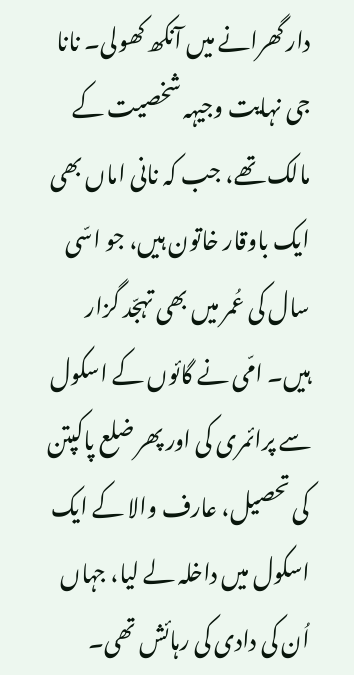دار گھرانے میں آنکھ کھولی۔ نانا جی نہایت وجیہہ شخصیت کے مالک تھے، جب کہ نانی اماں بھی ایک باوقار خاتون ہیں، جو اسّی سال کی عُمر میں بھی تہجّد گزار ہیں۔ امّی نے گائوں کے اسکول سے پرائمری کی اور پھر ضلع پاکپتن کی تحصیل، عارف والا کے ایک اسکول میں داخلہ لے لیا، جہاں اُن کی دادی کی رہائش تھی۔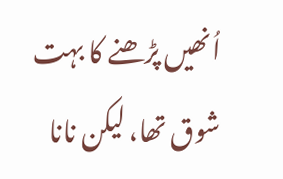اُنھیں پڑھنے کا بہت شوق تھا، لیکن نانا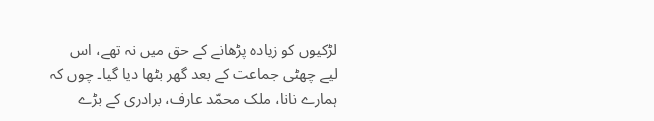لڑکیوں کو زیادہ پڑھانے کے حق میں نہ تھے، اس لیے چھٹی جماعت کے بعد گھر بٹھا دیا گیا۔ چوں کہ ہمارے نانا، ملک محمّد عارف، برادری کے بڑے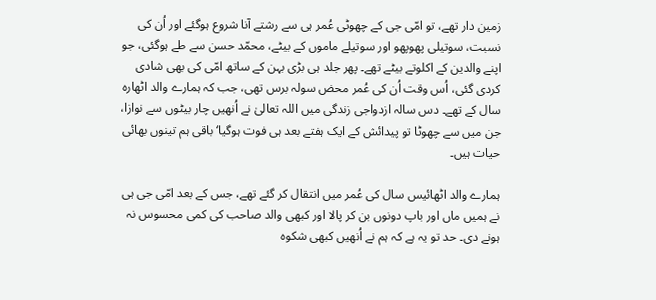زمین دار تھے، تو امّی جی کے چھوٹی عُمر ہی سے رشتے آنا شروع ہوگئے اور اُن کی نسبت، سوتیلی پھوپھو اور سوتیلے ماموں کے بیٹے، محمّد حسن سے طے ہوگئی، جو اپنے والدین کے اکلوتے بیٹے تھے۔ پھر جلد ہی بڑی بہن کے ساتھ امّی کی بھی شادی کردی گئی، اُس وقت اُن کی عُمر محض سولہ برس تھی، جب کہ ہمارے والد اٹھارہ سال کے تھے۔ دس سالہ ازدواجی زندگی میں اللہ تعالیٰ نے اُنھیں چار بیٹوں سے نوازا، جن میں سے چھوٹا تو پیدائش کے ایک ہفتے بعد ہی فوت ہوگیا‘ باقی ہم تینوں بھائی حیات ہیں۔

ہمارے والد اٹھائیس سال کی عُمر میں انتقال کر گئے تھے، جس کے بعد امّی جی ہی نے ہمیں ماں اور باپ دونوں بن کر پالا اور کبھی والد صاحب کی کمی محسوس نہ ہونے دی۔ حد تو یہ ہے کہ ہم نے اُنھیں کبھی شکوہ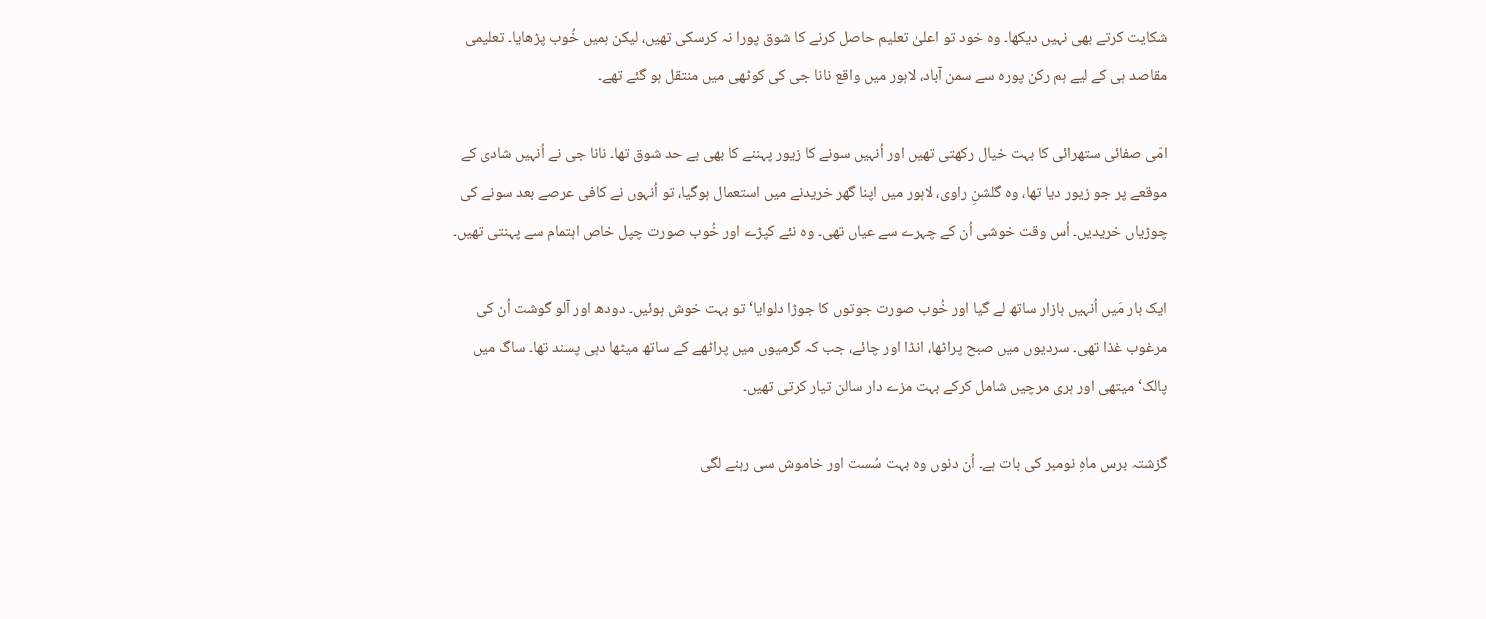شکایت کرتے بھی نہیں دیکھا۔ وہ خود تو اعلیٰ تعلیم حاصل کرنے کا شوق پورا نہ کرسکی تھیں، لیکن ہمیں خُوب پڑھایا۔ تعلیمی مقاصد ہی کے لیے ہم رکن پورہ سے سمن آباد، لاہور میں واقع نانا جی کی کوٹھی میں منتقل ہو گئے تھے۔

امّی صفائی ستھرائی کا بہت خیال رکھتی تھیں اور اُنہیں سونے کا زیور پہننے کا بھی بے حد شوق تھا۔ نانا جی نے اُنہیں شادی کے موقعے پر جو زیور دیا تھا، وہ گلشنِ راوی، لاہور میں اپنا گھر خریدنے میں استعمال ہوگیا، تو اُنہوں نے کافی عرصے بعد سونے کی چوڑیاں خریدیں۔ اُس وقت خوشی اُن کے چہرے سے عیاں تھی۔ وہ نئے کپڑے اور خُوب صورت چپل خاص اہتمام سے پہنتی تھیں۔

ایک بار مَیں اُنہیں بازار ساتھ لے گیا اور خُوب صورت جوتوں کا جوڑا دلوایا‘ تو بہت خوش ہوئیں۔ دودھ اور آلو گوشت اُن کی مرغوب غذا تھی۔ سردیوں میں صبح پراٹھا، انڈا اور چائے، جب کہ گرمیوں میں پراٹھے کے ساتھ میٹھا دہی پسند تھا۔ ساگ میں پالک‘ میتھی اور ہری مرچیں شامل کرکے بہت مزے دار سالن تیار کرتی تھیں۔

گزشتہ برس ماہِ نومبر کی بات ہے۔ اُن دنوں وہ بہت سُست اور خاموش سی رہنے لگی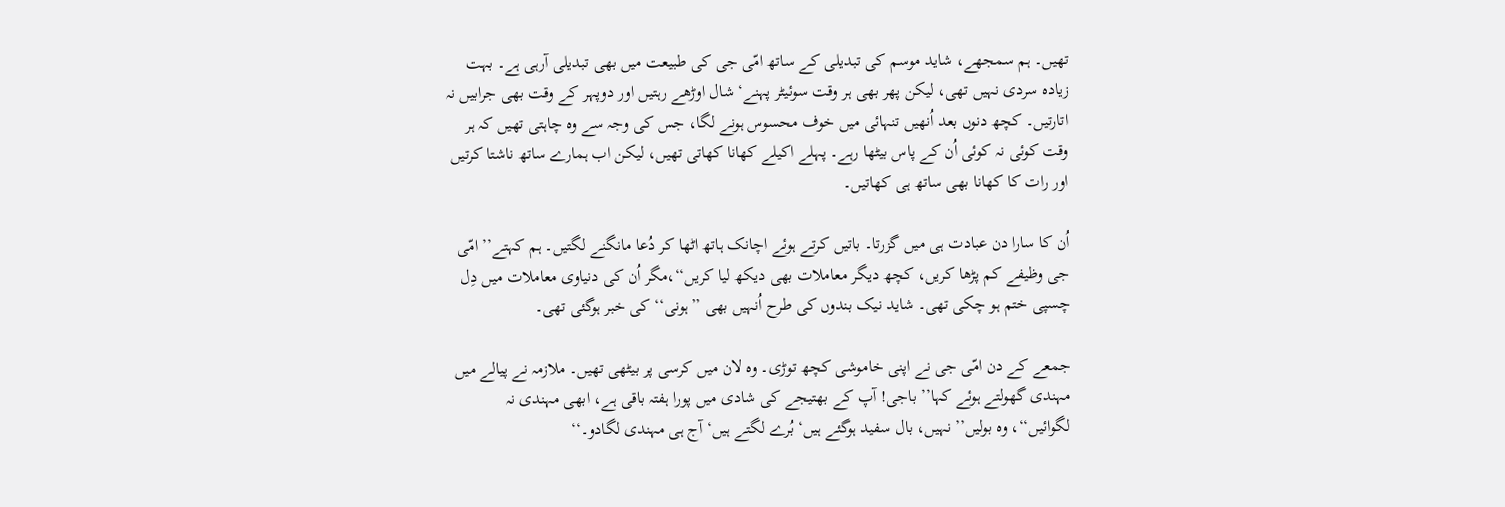تھیں۔ ہم سمجھے، شاید موسم کی تبدیلی کے ساتھ امّی جی کی طبیعت میں بھی تبدیلی آرہی ہے۔ بہت زیادہ سردی نہیں تھی، لیکن پھر بھی ہر وقت سوئیٹر پہنے‘ شال اوڑھے رہتیں اور دوپہر کے وقت بھی جرابیں نہ اتارتیں۔ کچھ دنوں بعد اُنھیں تنہائی میں خوف محسوس ہونے لگا، جس کی وجہ سے وہ چاہتی تھیں کہ ہر وقت کوئی نہ کوئی اُن کے پاس بیٹھا رہے۔ پہلے اکیلے کھانا کھاتی تھیں، لیکن اب ہمارے ساتھ ناشتا کرتیں اور رات کا کھانا بھی ساتھ ہی کھاتیں۔

اُن کا سارا دن عبادت ہی میں گزرتا۔ باتیں کرتے ہوئے اچانک ہاتھ اٹھا کر دُعا مانگنے لگتیں۔ ہم کہتے’’ امّی جی وظیفے کم پڑھا کریں، کچھ دیگر معاملات بھی دیکھ لیا کریں‘‘،مگر اُن کی دنیاوی معاملات میں دِل چسپی ختم ہو چکی تھی۔ شاید نیک بندوں کی طرح اُنہیں بھی ’’ہونی‘‘ کی خبر ہوگئی تھی۔

جمعے کے دن امّی جی نے اپنی خاموشی کچھ توڑی۔ وہ لان میں کرسی پر بیٹھی تھیں۔ ملازمہ نے پیالے میں مہندی گھولتے ہوئے کہا’’ باجی! آپ کے بھتیجے کی شادی میں پورا ہفتہ باقی ہے، ابھی مہندی نہ لگوائیں‘‘، وہ بولیں’’ نہیں، بال سفید ہوگئے ہیں‘ بُرے لگتے ہیں‘ آج ہی مہندی لگادو۔‘‘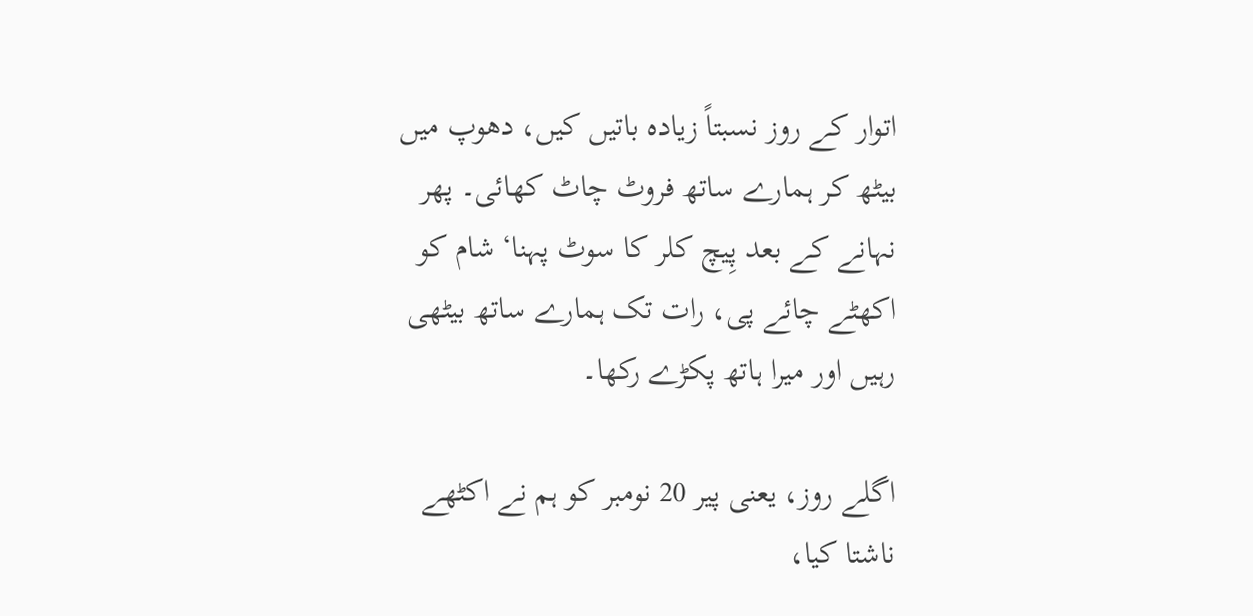اتوار کے روز نسبتاً زیادہ باتیں کیں، دھوپ میں بیٹھ کر ہمارے ساتھ فروٹ چاٹ کھائی۔ پھر نہانے کے بعد پِیچ کلر کا سوٹ پہنا‘ شام کو اکھٹے چائے پی، رات تک ہمارے ساتھ بیٹھی رہیں اور میرا ہاتھ پکڑے رکھا۔

اگلے روز، یعنی پیر 20 نومبر کو ہم نے اکٹھے ناشتا کیا،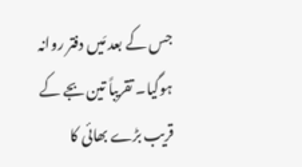جس کے بعد مَیں دفتر روانہ ہوگیا۔ تقریباً تین بجے کے قریب بڑے بھائی کا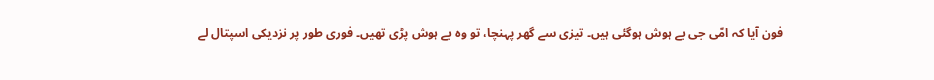فون آیا کہ امّی جی بے ہوش ہوگئی ہیں۔ تیزی سے گھر پہنچا، تو وہ بے ہوش پڑی تھیں۔ فوری طور پر نزدیکی اسپتال لے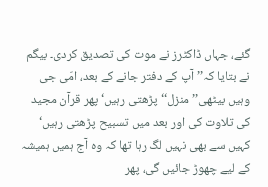گئے، جہاں ڈاکٹرز نے موت کی تصدیق کردی۔ بیگم نے بتایا کہ’’ آپ کے دفتر جانے کے بعد، امّی جی وہیں بیٹھی’’ منزل‘‘ پڑھتی رہیں‘ پھر قرآن مجید کی تلاوت کی اور بعد میں تسبیح پڑھتی رہیں‘ کہیں سے بھی نہیں لگ رہا تھا کہ وہ آج ہمیں ہمیشہ کے لیے چھوڑ جائیں گی، پھر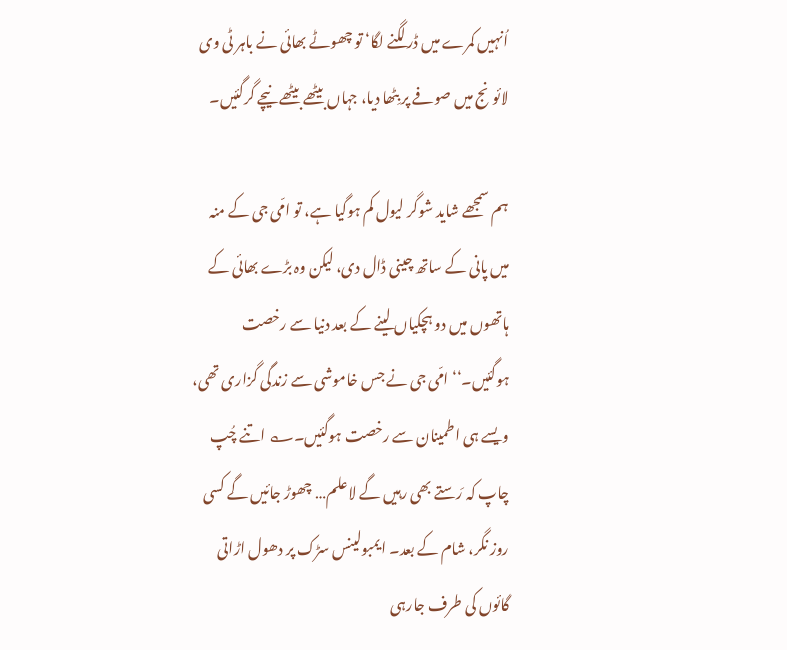اُنہیں کمرے میں ڈر لگنے لگا‘ تو چھوٹے بھائی نے باہر ٹی وی لائونج میں صوفے پر بِٹھا دیا، جہاں بیٹھے بیٹھے نیچے گرگئیں۔

ہم سمجھے شاید شوگر لیول کم ہوگیا ہے، تو امّی جی کے منہ میں پانی کے ساتھ چینی ڈال دی، لیکن وہ بڑے بھائی کے ہاتھوں میں دو ہچکیاں لینے کے بعد دنیا سے رخصت ہوگئیں۔‘‘ امّی جی نے جس خاموشی سے زندگی گزاری تھی، ویسے ہی اطمینان سے رخصت ہوگئیں۔؎ اتنے چُپ چاپ کہ رَستے بھی رہیں گے لاعلم… چھوڑ جائیں گے کسی روز نگر، شام کے بعد۔ ایمبولینس سڑک پر دھول اڑاتی گائوں کی طرف جارہی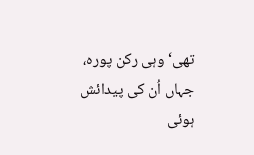تھی‘ وہی رکن پورہ، جہاں اُن کی پیدائش ہوئی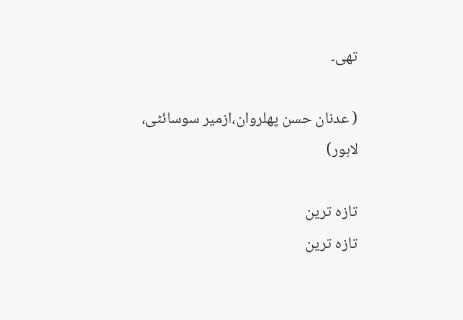تھی۔

( عدنان حسن پھلروان،ازمیر سوسائٹی، لاہور)

تازہ ترین
تازہ ترین